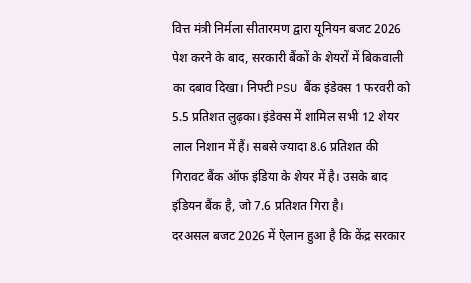वित्त मंत्री निर्मला सीतारमण द्वारा यूनियन बजट 2026 पेश करने के बाद, सरकारी बैंकों के शेयरों में बिकवाली का दबाव दिखा। निफ्टी PSU बैंक इंडेक्स 1 फरवरी को 5.5 प्रतिशत लुढ़का। इंडेक्स में शामिल सभी 12 शेयर लाल निशान में हैं। सबसे ज्यादा 8.6 प्रतिशत की गिरावट बैंक ऑफ इंडिया के शेयर में है। उसके बाद इंडियन बैंक है, जो 7.6 प्रतिशत गिरा है।
दरअसल बजट 2026 में ऐलान हुआ है कि केंद्र सरकार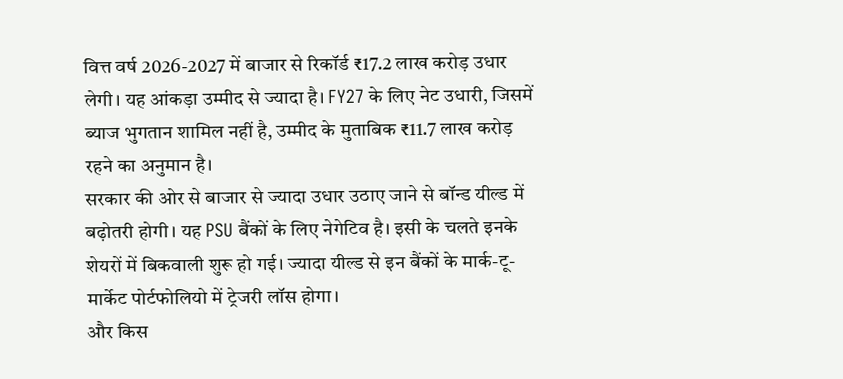वित्त वर्ष 2026-2027 में बाजार से रिकॉर्ड ₹17.2 लाख करोड़ उधार लेगी। यह आंकड़ा उम्मीद से ज्यादा है। FY27 के लिए नेट उधारी, जिसमें ब्याज भुगतान शामिल नहीं है, उम्मीद के मुताबिक ₹11.7 लाख करोड़ रहने का अनुमान है।
सरकार की ओर से बाजार से ज्यादा उधार उठाए जाने से बॉन्ड यील्ड में बढ़ोतरी होगी। यह PSU बैंकों के लिए नेगेटिव है। इसी के चलते इनके शेयरों में बिकवाली शुरू हो गई। ज्यादा यील्ड से इन बैंकों के मार्क-टू-मार्केट पोर्टफोलियो में ट्रेजरी लॉस होगा।
और किस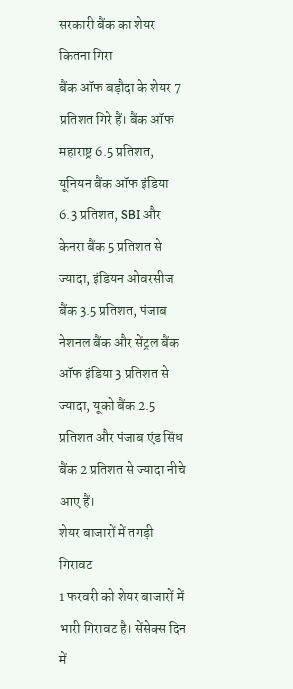सरकारी बैंक का शेयर कितना गिरा
बैंक ऑफ बड़ौदा के शेयर 7 प्रतिशत गिरे हैं। बैंक ऑफ महाराष्ट्र 6.5 प्रतिशत, यूनियन बैंक ऑफ इंडिया 6.3 प्रतिशत, SBI और केनरा बैंक 5 प्रतिशत से ज्यादा, इंडियन ओवरसीज बैंक 3.5 प्रतिशत, पंजाब नेशनल बैंक और सेंट्रल बैंक ऑफ इंडिया 3 प्रतिशत से ज्यादा, यूको बैंक 2.5 प्रतिशत और पंजाब एंड सिंध बैंक 2 प्रतिशत से ज्यादा नीचे आए हैं।
शेयर बाजारों में तगड़ी गिरावट
1 फरवरी को शेयर बाजारों में भारी गिरावट है। सेंसेक्स दिन में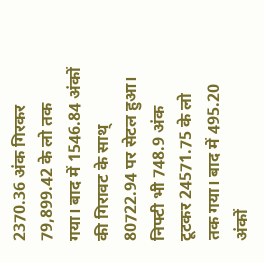2370.36 अंक गिरकर 79,899.42 के लो तक गया। बाद में 1546.84 अंकों की गिरावट के साथ् 80722.94 पर सेटल हुआ। निफ्टी भी 748.9 अंक टूटकर 24571.75 के लो तक गया। बाद में 495.20 अंकों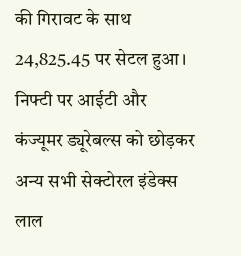की गिरावट के साथ 24,825.45 पर सेटल हुआ। निफ्टी पर आईटी और कंज्यूमर ड्यूरेबल्स को छोड़कर अन्य सभी सेक्टोरल इंडेक्स लाल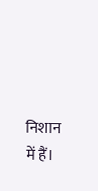निशान में हैं।